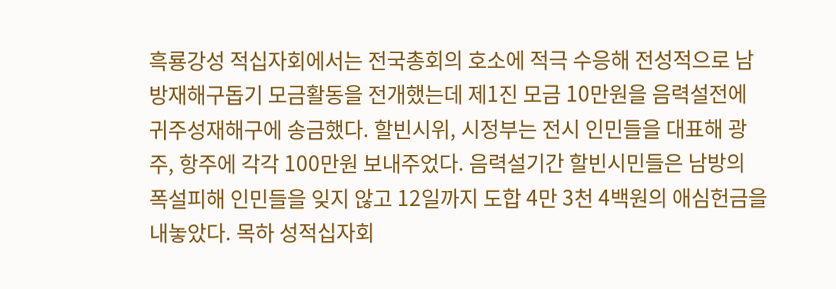흑룡강성 적십자회에서는 전국총회의 호소에 적극 수응해 전성적으로 남방재해구돕기 모금활동을 전개했는데 제1진 모금 10만원을 음력설전에 귀주성재해구에 송금했다. 할빈시위, 시정부는 전시 인민들을 대표해 광주, 항주에 각각 100만원 보내주었다. 음력설기간 할빈시민들은 남방의 폭설피해 인민들을 잊지 않고 12일까지 도합 4만 3천 4백원의 애심헌금을 내놓았다. 목하 성적십자회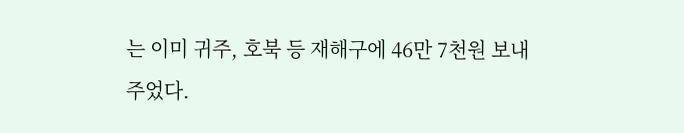는 이미 귀주, 호북 등 재해구에 46만 7천원 보내주었다.